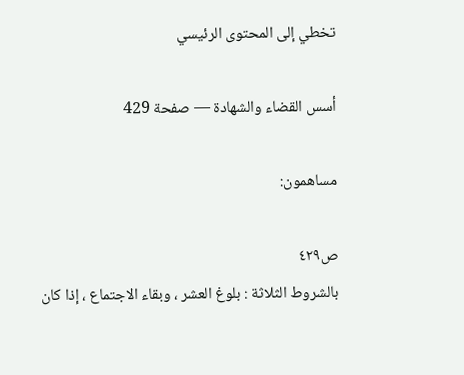تخطي إلى المحتوى الرئيسي

أسس القضاء والشهادة — صفحة 429

مساهمون:

ص٤٢٩
بالشروط الثلاثة : بلوغ العشر ، وبقاء الاجتماع ، إذا كان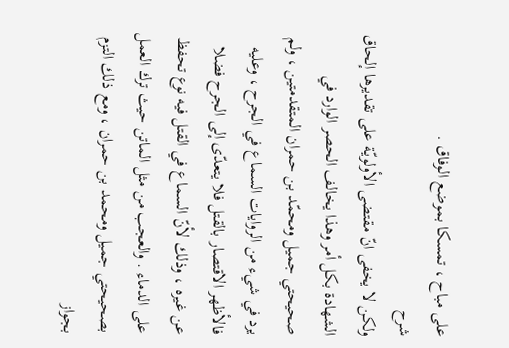على مباح ، تمسكا بموضع الوفاق .
شرح
ولكن لا يخفى انّ مقتضى الأولويّة على تقديرها إلحاق الشهادة بكل أمر وهذا يخالف الحصر الوارد في صحيحتي جميل ومحمّد بن حمران المتقدمتين ، ولم يرد في شيء من الروايات السماع في الجرح ، وعليه فالأظهر الاقتصار بالقتل فلا يتعدّى إلى الجرح فضلا عن غيره ، وذلك لأنّ السماع في القتل فيه نوع تحفظ على الدماء . والعجب من مثل الماتن حيث ترك العمل بصحيحتي جميل ومحمد بن حمران ، ومع ذلك التزم بجواز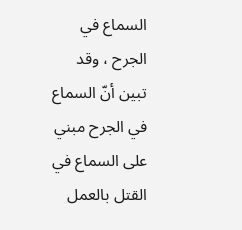السماع في الجرح ، وقد تبين أنّ السماع في الجرح مبني على السماع في القتل بالعمل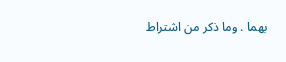بهما . وما ذكر من اشتراط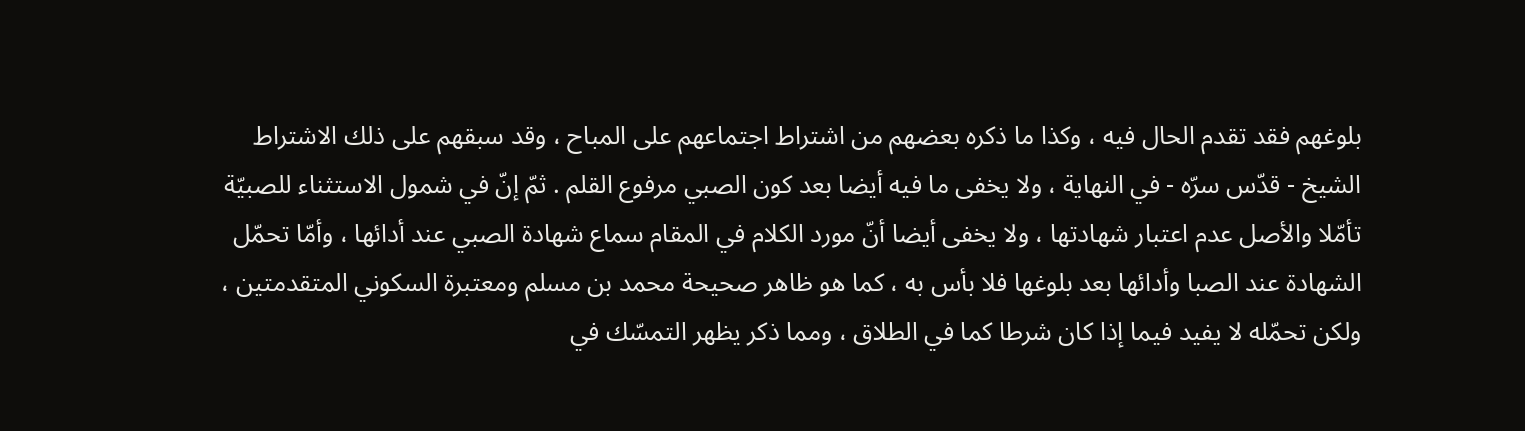بلوغهم فقد تقدم الحال فيه ، وكذا ما ذكره بعضهم من اشتراط اجتماعهم على المباح ، وقد سبقهم على ذلك الاشتراط الشيخ - قدّس سرّه - في النهاية ، ولا يخفى ما فيه أيضا بعد كون الصبي مرفوع القلم . ثمّ إنّ في شمول الاستثناء للصبيّة تأمّلا والأصل عدم اعتبار شهادتها ، ولا يخفى أيضا أنّ مورد الكلام في المقام سماع شهادة الصبي عند أدائها ، وأمّا تحمّل الشهادة عند الصبا وأدائها بعد بلوغها فلا بأس به ، كما هو ظاهر صحيحة محمد بن مسلم ومعتبرة السكوني المتقدمتين ، ولكن تحمّله لا يفيد فيما إذا كان شرطا كما في الطلاق ، ومما ذكر يظهر التمسّك في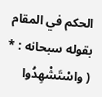الحكم في المقام بقوله سبحانه : * ( واسْتَشْهِدُوا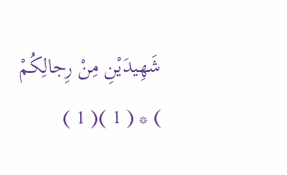شَهِيدَيْنِ مِنْ رِجالِكُمْ ) * ( 1 )( 1 )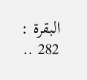البقرة : 282 ..